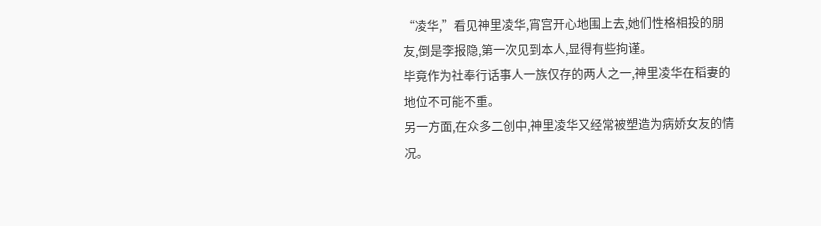“凌华,”看见神里凌华,宵宫开心地围上去,她们性格相投的朋友,倒是李报隐,第一次见到本人,显得有些拘谨。
毕竟作为社奉行话事人一族仅存的两人之一,神里凌华在稻妻的地位不可能不重。
另一方面,在众多二创中,神里凌华又经常被塑造为病娇女友的情况。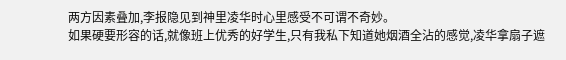两方因素叠加,李报隐见到神里凌华时心里感受不可谓不奇妙。
如果硬要形容的话,就像班上优秀的好学生,只有我私下知道她烟酒全沾的感觉,凌华拿扇子遮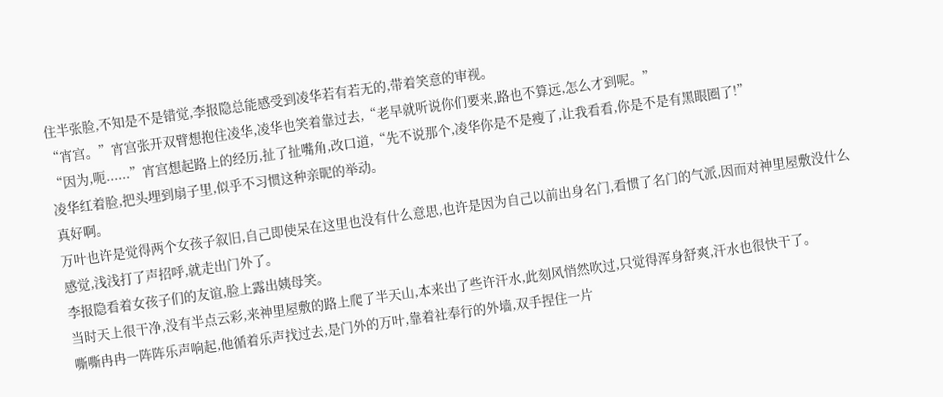住半张脸,不知是不是错觉,李报隐总能感受到凌华若有若无的,带着笑意的审视。
“宵宫。”宵宫张开双臂想抱住凌华,凌华也笑着靠过去,“老早就听说你们要来,路也不算远,怎么才到呢。”
“因为,呃......”宵宫想起路上的经历,扯了扯嘴角,改口道,“先不说那个,凌华你是不是瘦了,让我看看,你是不是有黑眼圈了!”
凌华红着脸,把头埋到扇子里,似乎不习惯这种亲昵的举动。
真好啊。
万叶也许是觉得两个女孩子叙旧,自己即使呆在这里也没有什么意思,也许是因为自己以前出身名门,看惯了名门的气派,因而对神里屋敷没什么感觉,浅浅打了声招呼,就走出门外了。
李报隐看着女孩子们的友谊,脸上露出姨母笑。
当时天上很干净,没有半点云彩,来神里屋敷的路上爬了半天山,本来出了些许汗水,此刻风悄然吹过,只觉得浑身舒爽,汗水也很快干了。
嘶嘶冉冉一阵阵乐声响起,他循着乐声找过去,是门外的万叶,靠着社奉行的外墙,双手捏住一片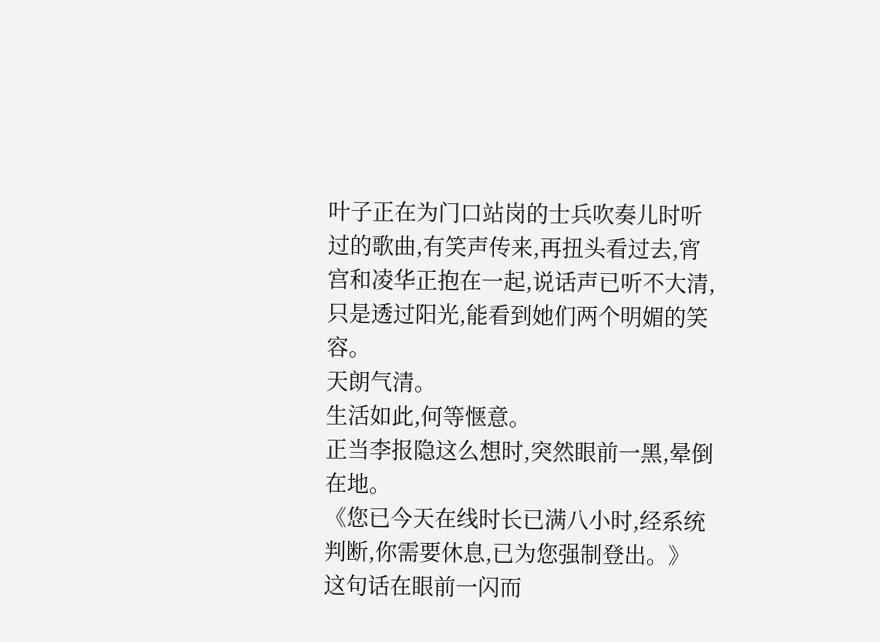叶子正在为门口站岗的士兵吹奏儿时听过的歌曲,有笑声传来,再扭头看过去,宵宫和凌华正抱在一起,说话声已听不大清,只是透过阳光,能看到她们两个明媚的笑容。
天朗气清。
生活如此,何等惬意。
正当李报隐这么想时,突然眼前一黑,晕倒在地。
《您已今天在线时长已满八小时,经系统判断,你需要休息,已为您强制登出。》
这句话在眼前一闪而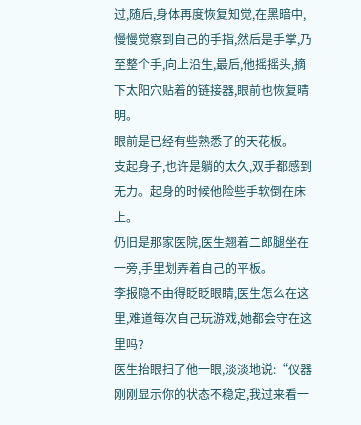过,随后,身体再度恢复知觉,在黑暗中,慢慢觉察到自己的手指,然后是手掌,乃至整个手,向上沿生,最后,他摇摇头,摘下太阳穴贴着的链接器,眼前也恢复晴明。
眼前是已经有些熟悉了的天花板。
支起身子,也许是躺的太久,双手都感到无力。起身的时候他险些手软倒在床上。
仍旧是那家医院,医生翘着二郎腿坐在一旁,手里划弄着自己的平板。
李报隐不由得眨眨眼睛,医生怎么在这里,难道每次自己玩游戏,她都会守在这里吗?
医生抬眼扫了他一眼,淡淡地说:“仪器刚刚显示你的状态不稳定,我过来看一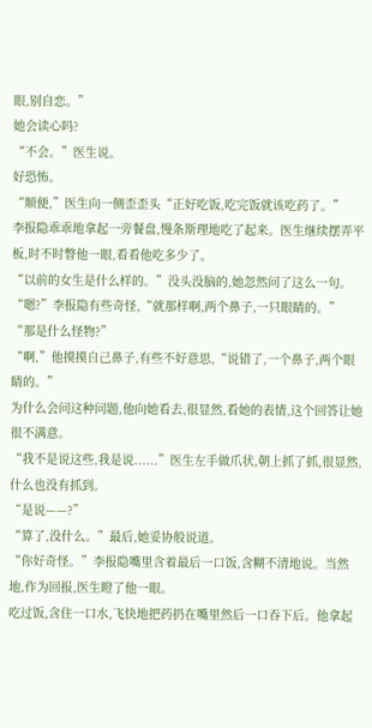眼,别自恋。”
她会读心吗?
“不会。”医生说。
好恐怖。
“顺便,”医生向一侧歪歪头“正好吃饭,吃完饭就该吃药了。”
李报隐乖乖地拿起一旁餐盘,慢条斯理地吃了起来。医生继续摆弄平板,时不时瞥他一眼,看看他吃多少了。
“以前的女生是什么样的。”没头没脑的,她忽然问了这么一句。
“嗯?”李报隐有些奇怪,“就那样啊,两个鼻子,一只眼睛的。”
“那是什么怪物?”
“啊,”他摸摸自己鼻子,有些不好意思,“说错了,一个鼻子,两个眼睛的。”
为什么会问这种问题,他向她看去,很显然,看她的表情,这个回答让她很不满意。
“我不是说这些,我是说......”医生左手做爪状,朝上抓了抓,很显然,什么也没有抓到。
“是说——?”
“算了,没什么。”最后,她妥协般说道。
“你好奇怪。”李报隐嘴里含着最后一口饭,含糊不清地说。当然地,作为回报,医生瞪了他一眼。
吃过饭,含住一口水,飞快地把药扔在嘴里然后一口吞下后。他拿起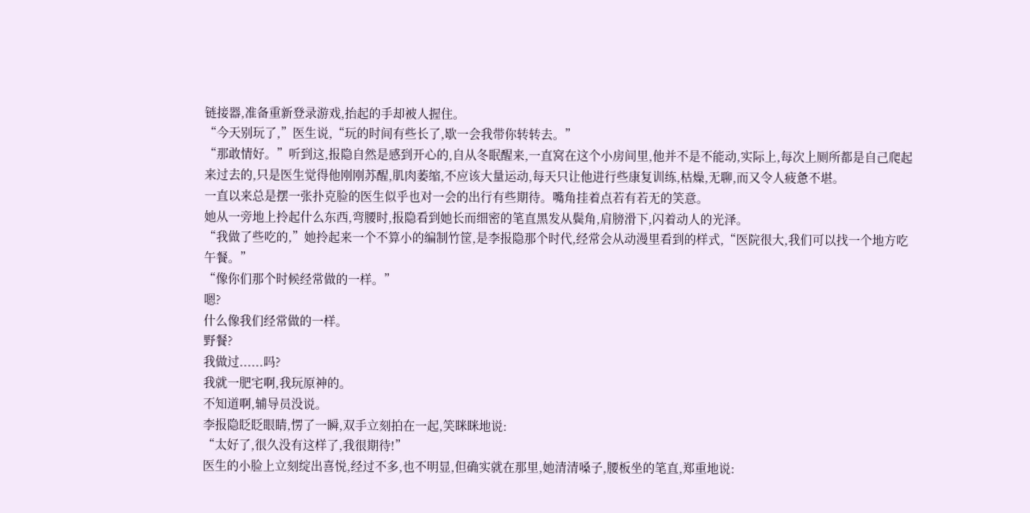链接器,准备重新登录游戏,抬起的手却被人握住。
“今天别玩了,”医生说,“玩的时间有些长了,歇一会我带你转转去。”
“那敢情好。”听到这,报隐自然是感到开心的,自从冬眠醒来,一直窝在这个小房间里,他并不是不能动,实际上,每次上厕所都是自己爬起来过去的,只是医生觉得他刚刚苏醒,肌肉萎缩,不应该大量运动,每天只让他进行些康复训练,枯燥,无聊,而又令人疲惫不堪。
一直以来总是摆一张扑克脸的医生似乎也对一会的出行有些期待。嘴角挂着点若有若无的笑意。
她从一旁地上拎起什么东西,弯腰时,报隐看到她长而细密的笔直黑发从鬓角,肩膀滑下,闪着动人的光泽。
“我做了些吃的,”她拎起来一个不算小的编制竹筐,是李报隐那个时代,经常会从动漫里看到的样式,“医院很大,我们可以找一个地方吃午餐。”
“像你们那个时候经常做的一样。”
嗯?
什么像我们经常做的一样。
野餐?
我做过......吗?
我就一肥宅啊,我玩原神的。
不知道啊,辅导员没说。
李报隐眨眨眼睛,愣了一瞬,双手立刻拍在一起,笑眯眯地说:
“太好了,很久没有这样了,我很期待!”
医生的小脸上立刻绽出喜悦,经过不多,也不明显,但确实就在那里,她清清嗓子,腰板坐的笔直,郑重地说: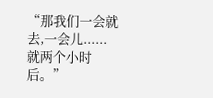“那我们一会就去,一会儿......就两个小时后。”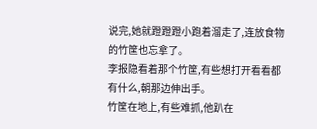说完,她就蹬蹬蹬小跑着溜走了,连放食物的竹筐也忘拿了。
李报隐看着那个竹筐,有些想打开看看都有什么,朝那边伸出手。
竹筐在地上,有些难抓,他趴在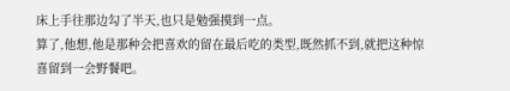床上手往那边勾了半天,也只是勉强摸到一点。
算了,他想,他是那种会把喜欢的留在最后吃的类型,既然抓不到,就把这种惊喜留到一会野餐吧。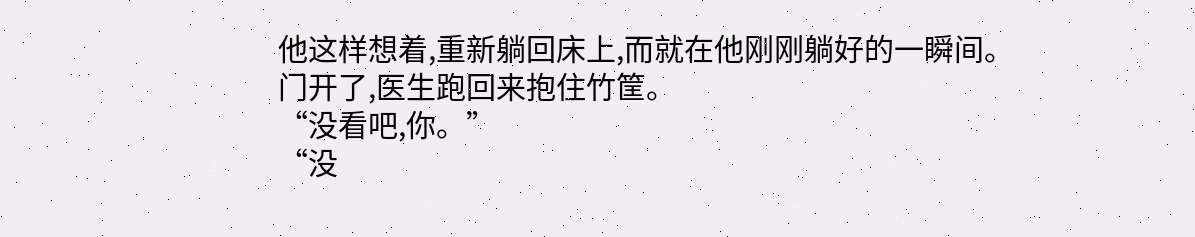他这样想着,重新躺回床上,而就在他刚刚躺好的一瞬间。
门开了,医生跑回来抱住竹筐。
“没看吧,你。”
“没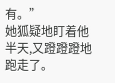有。”
她狐疑地盯着他半天,又蹬蹬蹬地跑走了。